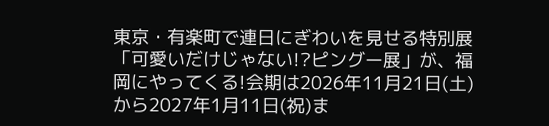東京・有楽町で連日にぎわいを見せる特別展「可愛いだけじゃない!?ピングー展」が、福岡にやってくる!会期は2026年11月21日(土)から2027年1月11日(祝)ま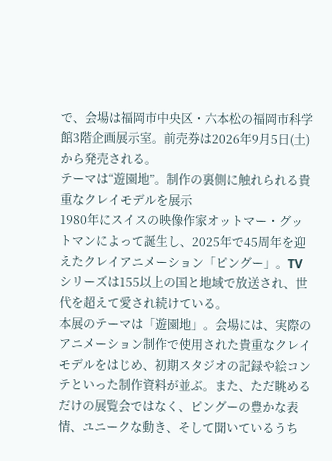で、会場は福岡市中央区・六本松の福岡市科学館3階企画展示室。前売券は2026年9月5日(土)から発売される。
テーマは“遊園地”。制作の裏側に触れられる貴重なクレイモデルを展示
1980年にスイスの映像作家オットマー・グットマンによって誕生し、2025年で45周年を迎えたクレイアニメーション「ピングー」。TVシリーズは155以上の国と地域で放送され、世代を超えて愛され続けている。
本展のテーマは「遊園地」。会場には、実際のアニメーション制作で使用された貴重なクレイモデルをはじめ、初期スタジオの記録や絵コンテといった制作資料が並ぶ。また、ただ眺めるだけの展覧会ではなく、ピングーの豊かな表情、ユニークな動き、そして聞いているうち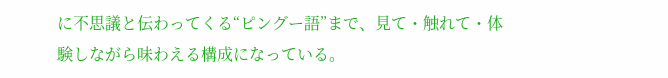に不思議と伝わってくる“ピングー語”まで、見て・触れて・体験しながら味わえる構成になっている。